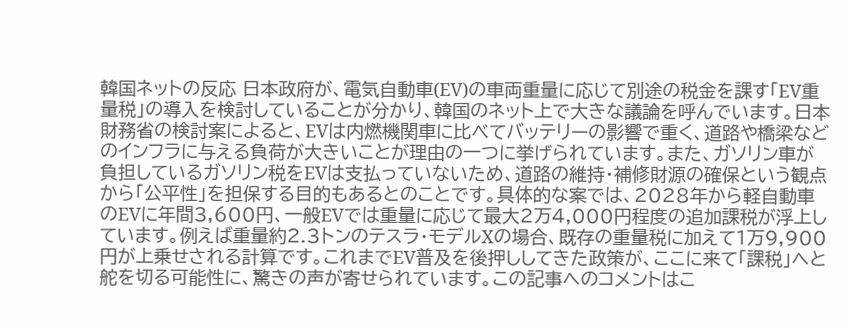韓国ネットの反応 日本政府が、電気自動車(EV)の車両重量に応じて別途の税金を課す「EV重量税」の導入を検討していることが分かり、韓国のネット上で大きな議論を呼んでいます。日本財務省の検討案によると、EVは内燃機関車に比べてバッテリーの影響で重く、道路や橋梁などのインフラに与える負荷が大きいことが理由の一つに挙げられています。また、ガソリン車が負担しているガソリン税をEVは支払っていないため、道路の維持・補修財源の確保という観点から「公平性」を担保する目的もあるとのことです。具体的な案では、2028年から軽自動車のEVに年間3,600円、一般EVでは重量に応じて最大2万4,000円程度の追加課税が浮上しています。例えば重量約2.3トンのテスラ・モデルXの場合、既存の重量税に加えて1万9,900円が上乗せされる計算です。これまでEV普及を後押ししてきた政策が、ここに来て「課税」へと舵を切る可能性に、驚きの声が寄せられています。この記事へのコメントはこ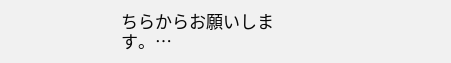ちらからお願いします。…